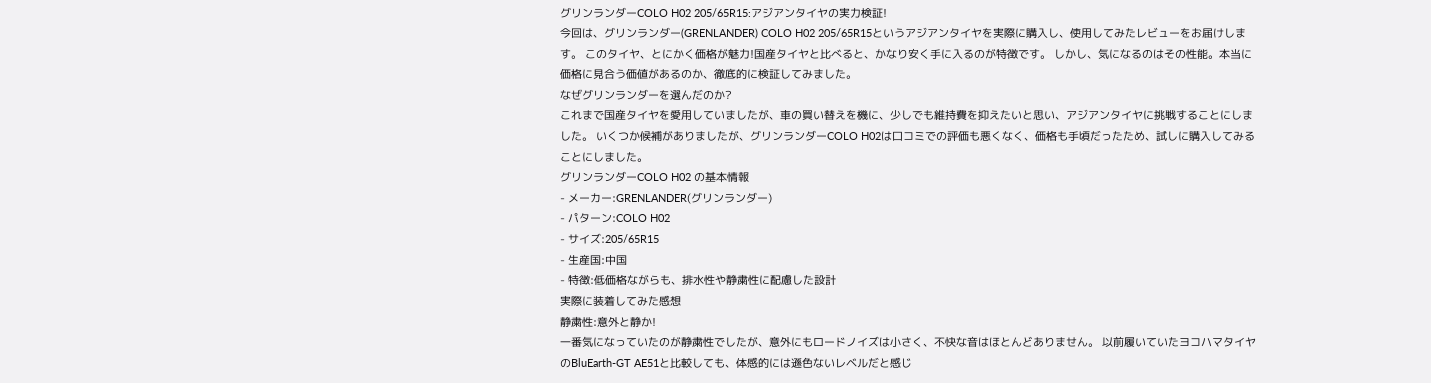グリンランダーCOLO H02 205/65R15:アジアンタイヤの実力検証!
今回は、グリンランダー(GRENLANDER) COLO H02 205/65R15というアジアンタイヤを実際に購入し、使用してみたレビューをお届けします。 このタイヤ、とにかく価格が魅力!国産タイヤと比べると、かなり安く手に入るのが特徴です。 しかし、気になるのはその性能。本当に価格に見合う価値があるのか、徹底的に検証してみました。
なぜグリンランダーを選んだのか?
これまで国産タイヤを愛用していましたが、車の買い替えを機に、少しでも維持費を抑えたいと思い、アジアンタイヤに挑戦することにしました。 いくつか候補がありましたが、グリンランダーCOLO H02は口コミでの評価も悪くなく、価格も手頃だったため、試しに購入してみることにしました。
グリンランダーCOLO H02 の基本情報
- メーカー:GRENLANDER(グリンランダー)
- パターン:COLO H02
- サイズ:205/65R15
- 生産国:中国
- 特徴:低価格ながらも、排水性や静粛性に配慮した設計
実際に装着してみた感想
静粛性:意外と静か!
一番気になっていたのが静粛性でしたが、意外にもロードノイズは小さく、不快な音はほとんどありません。 以前履いていたヨコハマタイヤのBluEarth-GT AE51と比較しても、体感的には遜色ないレベルだと感じ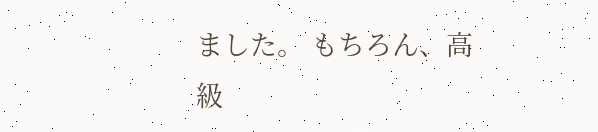ました。 もちろん、高級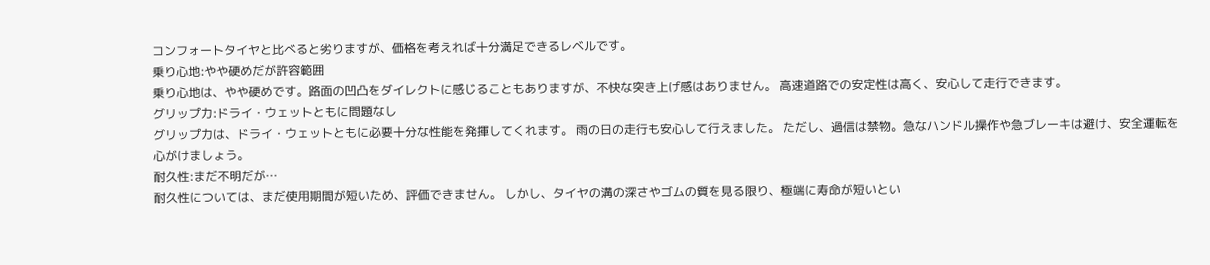コンフォートタイヤと比べると劣りますが、価格を考えれば十分満足できるレベルです。
乗り心地:やや硬めだが許容範囲
乗り心地は、やや硬めです。路面の凹凸をダイレクトに感じることもありますが、不快な突き上げ感はありません。 高速道路での安定性は高く、安心して走行できます。
グリップ力:ドライ・ウェットともに問題なし
グリップ力は、ドライ・ウェットともに必要十分な性能を発揮してくれます。 雨の日の走行も安心して行えました。 ただし、過信は禁物。急なハンドル操作や急ブレーキは避け、安全運転を心がけましょう。
耐久性:まだ不明だが…
耐久性については、まだ使用期間が短いため、評価できません。 しかし、タイヤの溝の深さやゴムの質を見る限り、極端に寿命が短いとい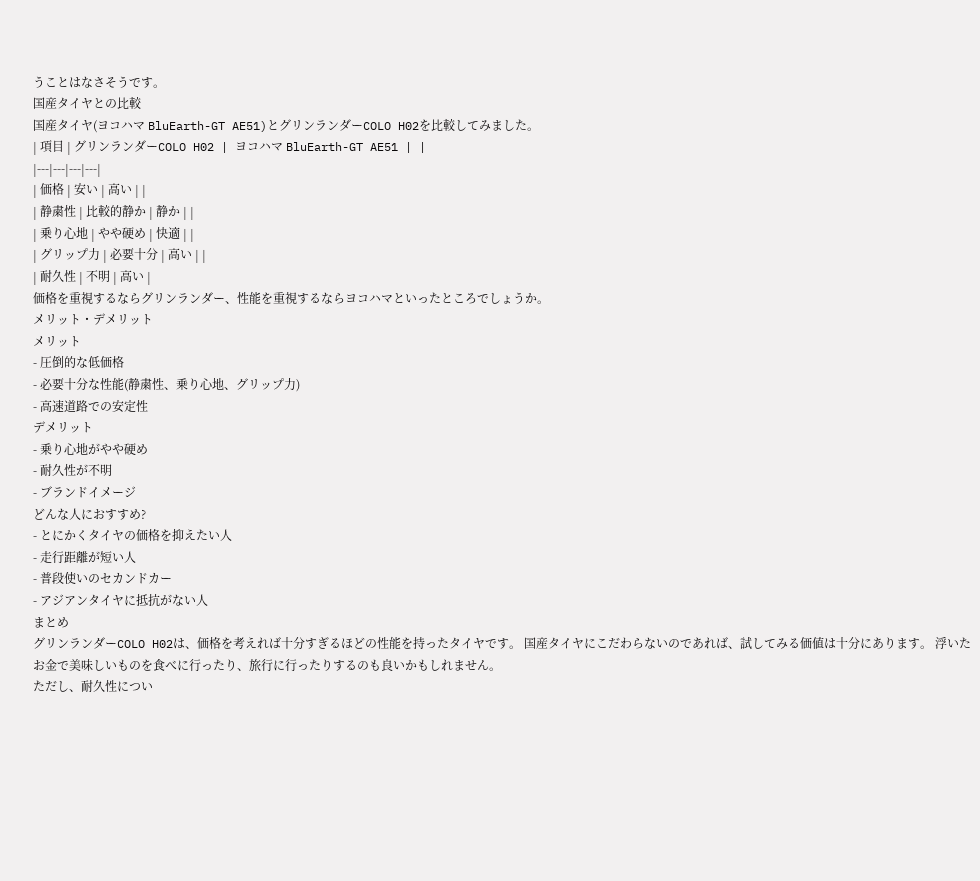うことはなさそうです。
国産タイヤとの比較
国産タイヤ(ヨコハマ BluEarth-GT AE51)とグリンランダーCOLO H02を比較してみました。
| 項目 | グリンランダーCOLO H02 | ヨコハマ BluEarth-GT AE51 | |
|---|---|---|---|
| 価格 | 安い | 高い | |
| 静粛性 | 比較的静か | 静か | |
| 乗り心地 | やや硬め | 快適 | |
| グリップ力 | 必要十分 | 高い | |
| 耐久性 | 不明 | 高い |
価格を重視するならグリンランダー、性能を重視するならヨコハマといったところでしょうか。
メリット・デメリット
メリット
- 圧倒的な低価格
- 必要十分な性能(静粛性、乗り心地、グリップ力)
- 高速道路での安定性
デメリット
- 乗り心地がやや硬め
- 耐久性が不明
- ブランドイメージ
どんな人におすすめ?
- とにかくタイヤの価格を抑えたい人
- 走行距離が短い人
- 普段使いのセカンドカー
- アジアンタイヤに抵抗がない人
まとめ
グリンランダーCOLO H02は、価格を考えれば十分すぎるほどの性能を持ったタイヤです。 国産タイヤにこだわらないのであれば、試してみる価値は十分にあります。 浮いたお金で美味しいものを食べに行ったり、旅行に行ったりするのも良いかもしれません。
ただし、耐久性につい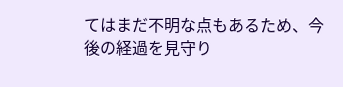てはまだ不明な点もあるため、今後の経過を見守り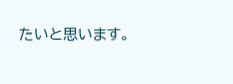たいと思います。